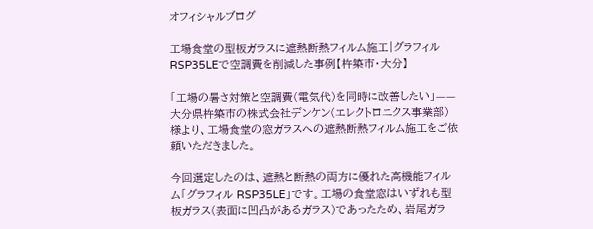オフィシャルブログ

工場食堂の型板ガラスに遮熱断熱フィルム施工|グラフィルRSP35LEで空調費を削減した事例【杵築市・大分】

「工場の暑さ対策と空調費(電気代)を同時に改善したい」——大分県杵築市の株式会社デンケン(エレクトロニクス事業部)様より、工場食堂の窓ガラスへの遮熱断熱フィルム施工をご依頼いただきました。

今回選定したのは、遮熱と断熱の両方に優れた高機能フィルム「グラフィル RSP35LE」です。工場の食堂窓はいずれも型板ガラス(表面に凹凸があるガラス)であったため、岩尾ガラ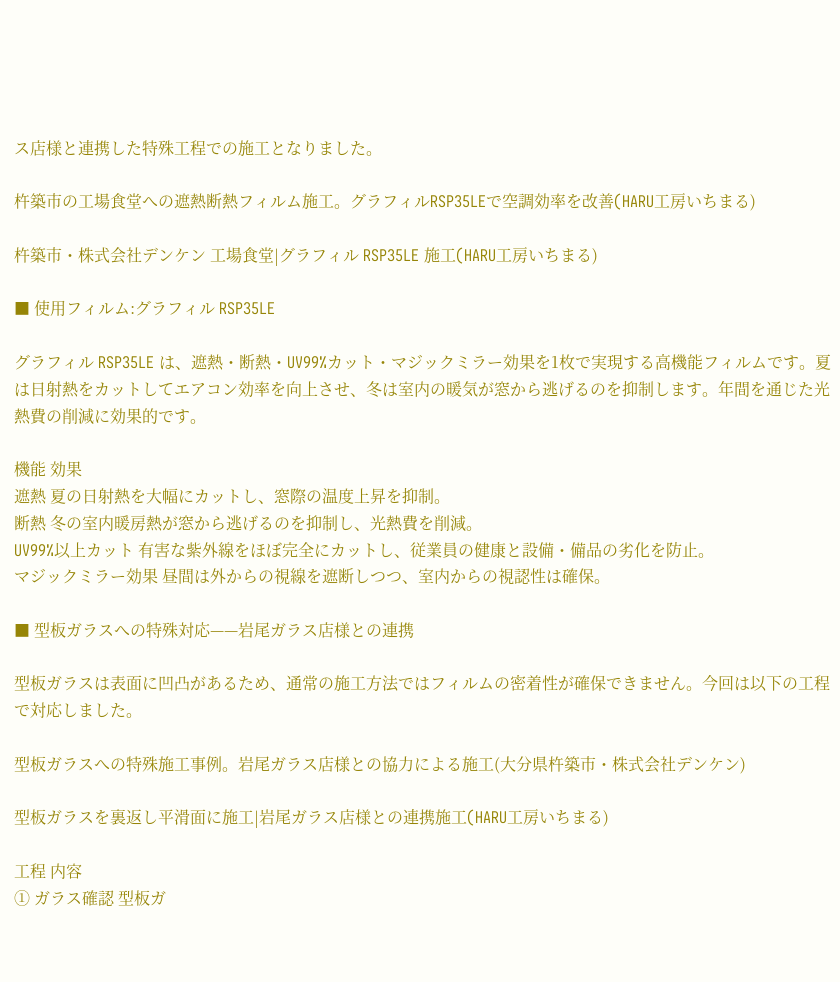ス店様と連携した特殊工程での施工となりました。

杵築市の工場食堂への遮熱断熱フィルム施工。グラフィルRSP35LEで空調効率を改善(HARU工房いちまる)

杵築市・株式会社デンケン 工場食堂|グラフィル RSP35LE 施工(HARU工房いちまる)

■ 使用フィルム:グラフィル RSP35LE

グラフィル RSP35LE は、遮熱・断熱・UV99%カット・マジックミラー効果を1枚で実現する高機能フィルムです。夏は日射熱をカットしてエアコン効率を向上させ、冬は室内の暖気が窓から逃げるのを抑制します。年間を通じた光熱費の削減に効果的です。

機能 効果
遮熱 夏の日射熱を大幅にカットし、窓際の温度上昇を抑制。
断熱 冬の室内暖房熱が窓から逃げるのを抑制し、光熱費を削減。
UV99%以上カット 有害な紫外線をほぼ完全にカットし、従業員の健康と設備・備品の劣化を防止。
マジックミラー効果 昼間は外からの視線を遮断しつつ、室内からの視認性は確保。

■ 型板ガラスへの特殊対応——岩尾ガラス店様との連携

型板ガラスは表面に凹凸があるため、通常の施工方法ではフィルムの密着性が確保できません。今回は以下の工程で対応しました。

型板ガラスへの特殊施工事例。岩尾ガラス店様との協力による施工(大分県杵築市・株式会社デンケン)

型板ガラスを裏返し平滑面に施工|岩尾ガラス店様との連携施工(HARU工房いちまる)

工程 内容
① ガラス確認 型板ガ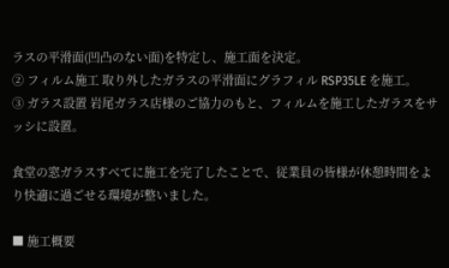ラスの平滑面(凹凸のない面)を特定し、施工面を決定。
② フィルム施工 取り外したガラスの平滑面にグラフィル RSP35LE を施工。
③ ガラス設置 岩尾ガラス店様のご協力のもと、フィルムを施工したガラスをサッシに設置。

食堂の窓ガラスすべてに施工を完了したことで、従業員の皆様が休憩時間をより快適に過ごせる環境が整いました。

■ 施工概要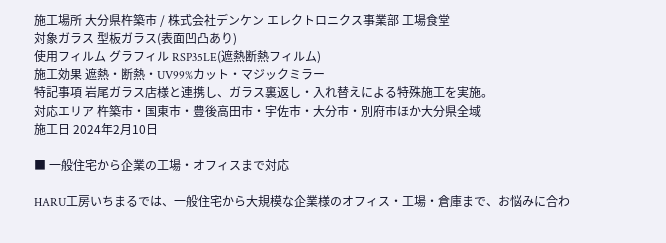施工場所 大分県杵築市 / 株式会社デンケン エレクトロニクス事業部 工場食堂
対象ガラス 型板ガラス(表面凹凸あり)
使用フィルム グラフィル RSP35LE(遮熱断熱フィルム)
施工効果 遮熱・断熱・UV99%カット・マジックミラー
特記事項 岩尾ガラス店様と連携し、ガラス裏返し・入れ替えによる特殊施工を実施。
対応エリア 杵築市・国東市・豊後高田市・宇佐市・大分市・別府市ほか大分県全域
施工日 2024年2月10日

■ 一般住宅から企業の工場・オフィスまで対応

HARU工房いちまるでは、一般住宅から大規模な企業様のオフィス・工場・倉庫まで、お悩みに合わ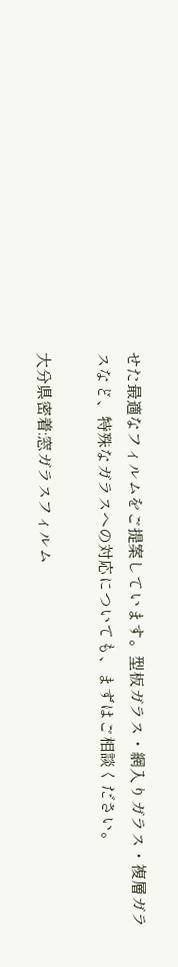せた最適なフィルムをご提案しています。型板ガラス・網入りガラス・複層ガラスなど、特殊なガラスへの対応についても、まずはご相談ください。

大分県密着:窓ガラスフィルム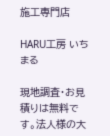施工専門店

HARU工房 いちまる

現地調査・お見積りは無料です。法人様の大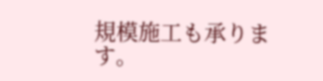規模施工も承ります。